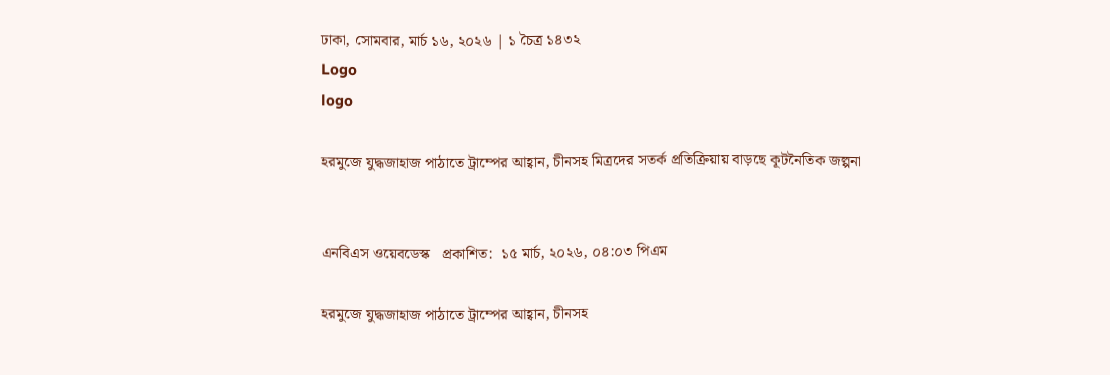ঢাকা, সোমবার, মার্চ ১৬, ২০২৬ | ১ চৈত্র ১৪৩২
Logo
logo

হরমুজে যুদ্ধজাহাজ পাঠাতে ট্রাম্পের আহ্বান, চীনসহ মিত্রদের সতর্ক প্রতিক্রিয়ায় বাড়ছে কূটনৈতিক জল্পনা


এনবিএস ওয়েবডেস্ক   প্রকাশিত:  ১৫ মার্চ, ২০২৬, ০৪:০৩ পিএম

হরমুজে যুদ্ধজাহাজ পাঠাতে ট্রাম্পের আহ্বান, চীনসহ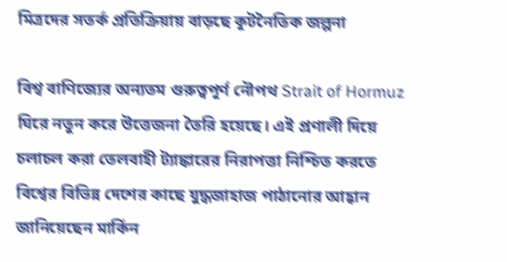মিত্রদের সতর্ক প্রতিক্রিয়ায় বাড়ছে কূটনৈতিক জল্পনা

বিশ্ব বাণিজ্যের অন্যতম গুরুত্বপূর্ণ নৌপথ Strait of Hormuz ঘিরে নতুন করে উত্তেজনা তৈরি হয়েছে। এই প্রণালী দিয়ে চলাচল করা তেলবাহী ট্যাঙ্কারের নিরাপত্তা নিশ্চিত করতে বিশ্বের বিভিন্ন দেশের কাছে যুদ্ধজাহাজ পাঠানোর আহ্বান জানিয়েছেন মার্কিন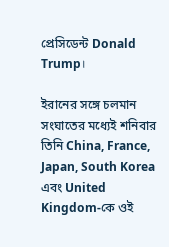প্রেসিডেন্ট Donald Trump।

ইরানের সঙ্গে চলমান সংঘাতের মধ্যেই শনিবার তিনি China, France, Japan, South Korea এবং United Kingdom-কে ওই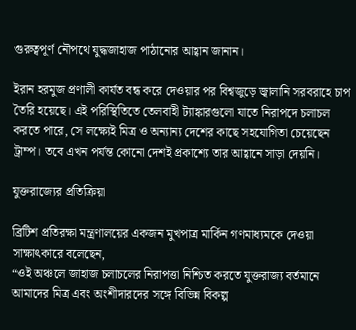গুরুত্বপূর্ণ নৌপথে যুদ্ধজাহাজ পাঠানোর আহ্বান জানান।

ইরান হরমুজ প্রণালী কার্যত বন্ধ করে দেওয়ার পর বিশ্বজুড়ে জ্বালানি সরবরাহে চাপ তৈরি হয়েছে। এই পরিস্থিতিতে তেলবাহী ট্যাঙ্কারগুলো যাতে নিরাপদে চলাচল করতে পারে, সে লক্ষ্যেই মিত্র ও অন্যান্য দেশের কাছে সহযোগিতা চেয়েছেন ট্রাম্প। তবে এখন পর্যন্ত কোনো দেশই প্রকাশ্যে তার আহ্বানে সাড়া দেয়নি।

যুক্তরাজ্যের প্রতিক্রিয়া

ব্রিটিশ প্রতিরক্ষা মন্ত্রণালয়ের একজন মুখপাত্র মার্কিন গণমাধ্যমকে দেওয়া সাক্ষাৎকারে বলেছেন,
“ওই অঞ্চলে জাহাজ চলাচলের নিরাপত্তা নিশ্চিত করতে যুক্তরাজ্য বর্তমানে আমাদের মিত্র এবং অংশীদারদের সঙ্গে বিভিন্ন বিকল্প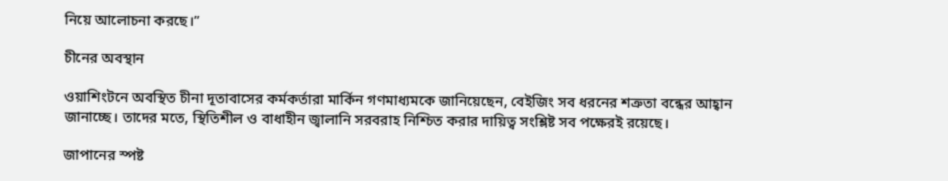নিয়ে আলোচনা করছে।”

চীনের অবস্থান

ওয়াশিংটনে অবস্থিত চীনা দূতাবাসের কর্মকর্তারা মার্কিন গণমাধ্যমকে জানিয়েছেন, বেইজিং সব ধরনের শত্রুতা বন্ধের আহ্বান জানাচ্ছে। তাদের মতে, স্থিতিশীল ও বাধাহীন জ্বালানি সরবরাহ নিশ্চিত করার দায়িত্ব সংশ্লিষ্ট সব পক্ষেরই রয়েছে।

জাপানের স্পষ্ট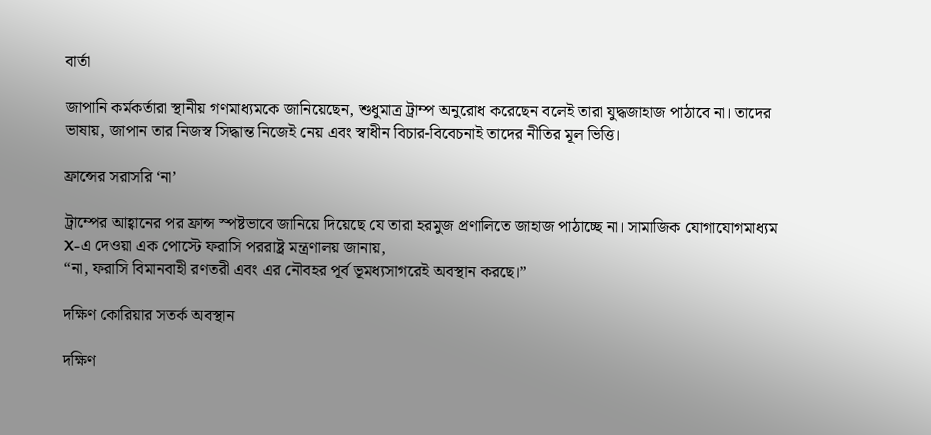বার্তা

জাপানি কর্মকর্তারা স্থানীয় গণমাধ্যমকে জানিয়েছেন, শুধুমাত্র ট্রাম্প অনুরোধ করেছেন বলেই তারা যুদ্ধজাহাজ পাঠাবে না। তাদের ভাষায়, জাপান তার নিজস্ব সিদ্ধান্ত নিজেই নেয় এবং স্বাধীন বিচার-বিবেচনাই তাদের নীতির মূল ভিত্তি।

ফ্রান্সের সরাসরি ‘না’

ট্রাম্পের আহ্বানের পর ফ্রান্স স্পষ্টভাবে জানিয়ে দিয়েছে যে তারা হরমুজ প্রণালিতে জাহাজ পাঠাচ্ছে না। সামাজিক যোগাযোগমাধ্যম X-এ দেওয়া এক পোস্টে ফরাসি পররাষ্ট্র মন্ত্রণালয় জানায়,
“না, ফরাসি বিমানবাহী রণতরী এবং এর নৌবহর পূর্ব ভূমধ্যসাগরেই অবস্থান করছে।”

দক্ষিণ কোরিয়ার সতর্ক অবস্থান

দক্ষিণ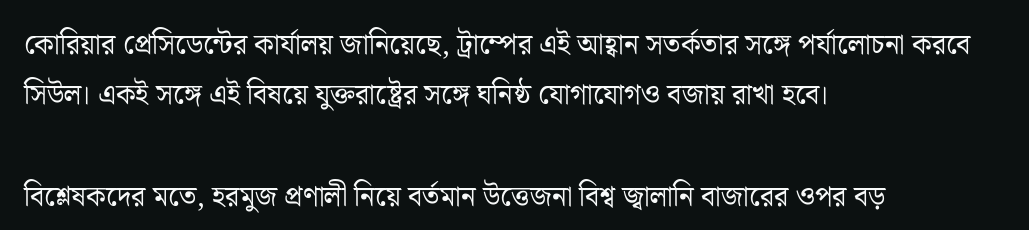কোরিয়ার প্রেসিডেন্টের কার্যালয় জানিয়েছে, ট্রাম্পের এই আহ্বান সতর্কতার সঙ্গে পর্যালোচনা করবে সিউল। একই সঙ্গে এই বিষয়ে যুক্তরাষ্ট্রের সঙ্গে ঘনিষ্ঠ যোগাযোগও বজায় রাখা হবে।

বিশ্লেষকদের মতে, হরমুজ প্রণালী নিয়ে বর্তমান উত্তেজনা বিশ্ব জ্বালানি বাজারের ওপর বড়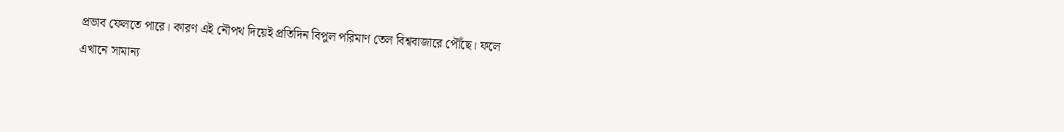প্রভাব ফেলতে পারে। কারণ এই নৌপথ দিয়েই প্রতিদিন বিপুল পরিমাণ তেল বিশ্ববাজারে পৌঁছে। ফলে এখানে সামান্য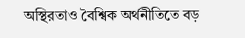অস্থিরতাও বৈশ্বিক অর্থনীতিতে বড়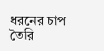ধরনের চাপ তৈরি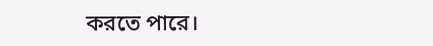করতে পারে।